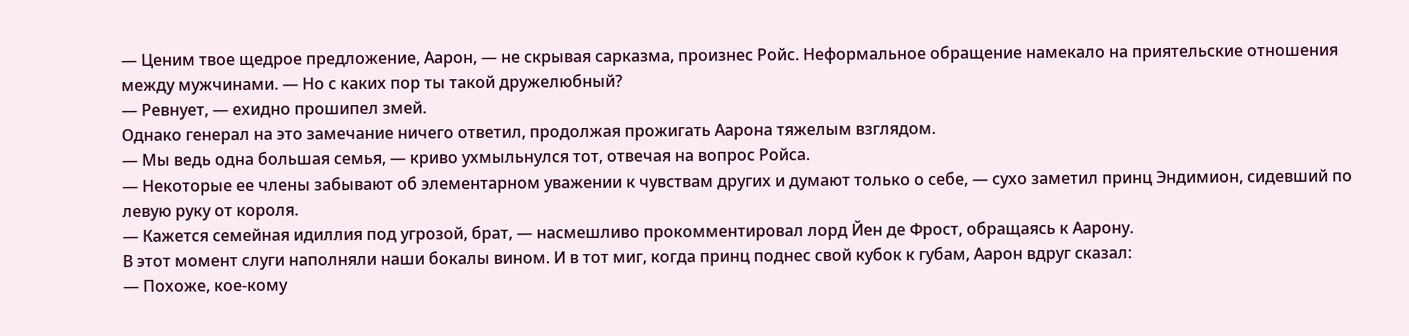— Ценим твое щедрое предложение, Аарон, — не скрывая сарказма, произнес Ройс. Неформальное обращение намекало на приятельские отношения между мужчинами. — Но с каких пор ты такой дружелюбный?
— Ревнует, — ехидно прошипел змей.
Однако генерал на это замечание ничего ответил, продолжая прожигать Аарона тяжелым взглядом.
— Мы ведь одна большая семья, — криво ухмыльнулся тот, отвечая на вопрос Ройса.
— Некоторые ее члены забывают об элементарном уважении к чувствам других и думают только о себе, — сухо заметил принц Эндимион, сидевший по левую руку от короля.
— Кажется семейная идиллия под угрозой, брат, — насмешливо прокомментировал лорд Йен де Фрост, обращаясь к Аарону.
В этот момент слуги наполняли наши бокалы вином. И в тот миг, когда принц поднес свой кубок к губам, Аарон вдруг сказал:
— Похоже, кое-кому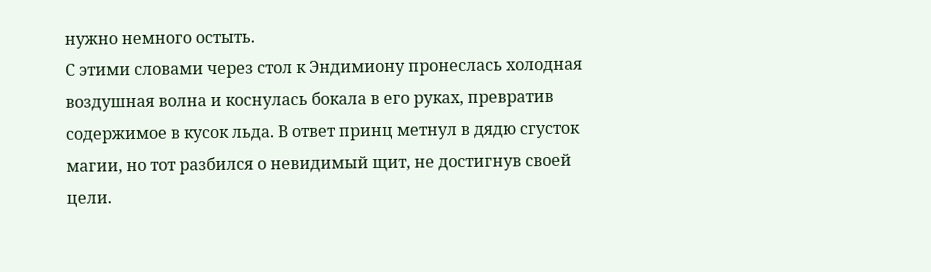нужно немного остыть.
С этими словами через стол к Эндимиону пронеслась холодная воздушная волна и коснулась бокала в его руках, превратив содержимое в кусок льда. В ответ принц метнул в дядю сгусток магии, но тот разбился о невидимый щит, не достигнув своей цели.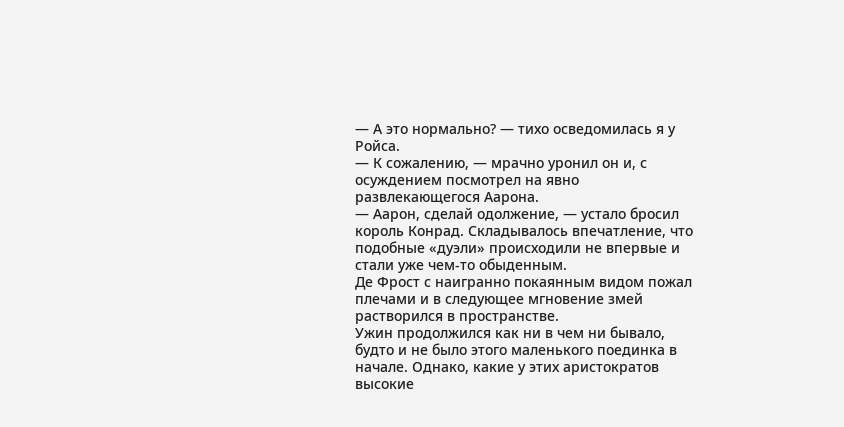— А это нормально? — тихо осведомилась я у Ройса.
— К сожалению, — мрачно уронил он и, с осуждением посмотрел на явно развлекающегося Аарона.
— Аарон, сделай одолжение, — устало бросил король Конрад. Складывалось впечатление, что подобные «дуэли» происходили не впервые и стали уже чем-то обыденным.
Де Фрост с наигранно покаянным видом пожал плечами и в следующее мгновение змей растворился в пространстве.
Ужин продолжился как ни в чем ни бывало, будто и не было этого маленького поединка в начале. Однако, какие у этих аристократов высокие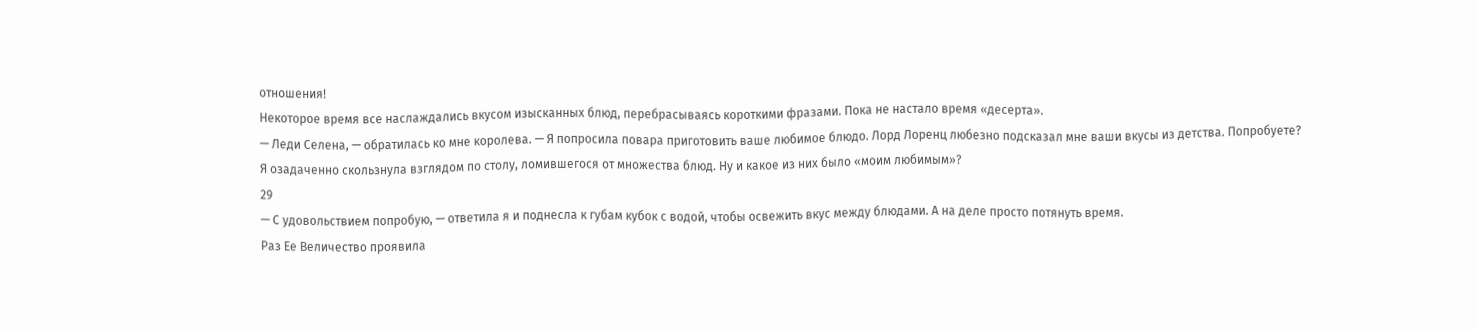отношения!
Некоторое время все наслаждались вкусом изысканных блюд, перебрасываясь короткими фразами. Пока не настало время «десерта».
— Леди Селена, — обратилась ко мне королева. — Я попросила повара приготовить ваше любимое блюдо. Лорд Лоренц любезно подсказал мне ваши вкусы из детства. Попробуете?
Я озадаченно скользнула взглядом по столу, ломившегося от множества блюд. Ну и какое из них было «моим любимым»?
29
— С удовольствием попробую, — ответила я и поднесла к губам кубок с водой, чтобы освежить вкус между блюдами. А на деле просто потянуть время.
Раз Ее Величество проявила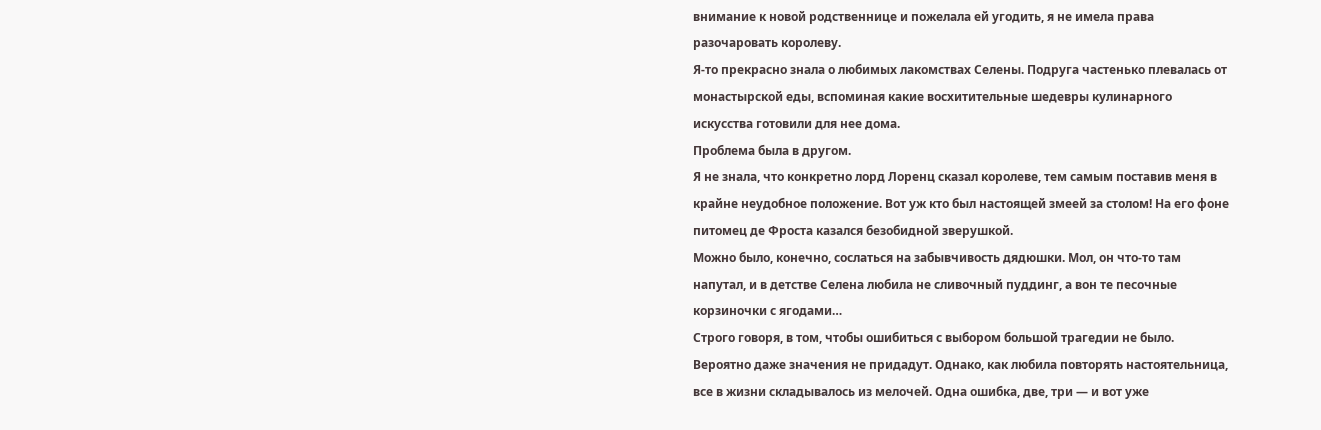внимание к новой родственнице и пожелала ей угодить, я не имела права разочаровать королеву.
Я-то прекрасно знала о любимых лакомствах Селены. Подруга частенько плевалась от монастырской еды, вспоминая какие восхитительные шедевры кулинарного искусства готовили для нее дома.
Проблема была в другом.
Я не знала, что конкретно лорд Лоренц сказал королеве, тем самым поставив меня в крайне неудобное положение. Вот уж кто был настоящей змеей за столом! На его фоне питомец де Фроста казался безобидной зверушкой.
Можно было, конечно, сослаться на забывчивость дядюшки. Мол, он что-то там напутал, и в детстве Селена любила не сливочный пуддинг, а вон те песочные корзиночки с ягодами…
Строго говоря, в том, чтобы ошибиться с выбором большой трагедии не было. Вероятно даже значения не придадут. Однако, как любила повторять настоятельница, все в жизни складывалось из мелочей. Одна ошибка, две, три — и вот уже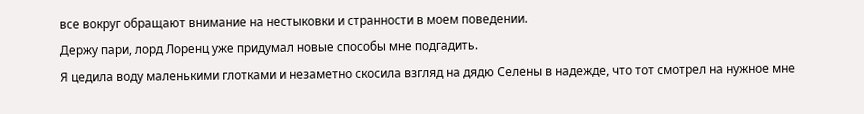все вокруг обращают внимание на нестыковки и странности в моем поведении.
Держу пари, лорд Лоренц уже придумал новые способы мне подгадить.
Я цедила воду маленькими глотками и незаметно скосила взгляд на дядю Селены в надежде, что тот смотрел на нужное мне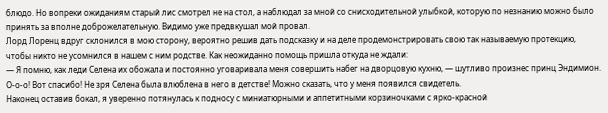блюдо. Но вопреки ожиданиям старый лис смотрел не на стол, а наблюдал за мной со снисходительной улыбкой, которую по незнанию можно было принять за вполне доброжелательную. Видимо уже предвкушал мой провал.
Лорд Лоренц вдруг склонился в мою сторону, вероятно решив дать подсказку и на деле продемонстрировать свою так называемую протекцию, чтобы никто не усомнился в нашем с ним родстве. Как неожиданно помощь пришла откуда не ждали:
— Я помню, как леди Селена их обожала и постоянно уговаривала меня совершить набег на дворцовую кухню, — шутливо произнес принц Эндимион.
О-о-о! Вот спасибо! Не зря Селена была влюблена в него в детстве! Можно сказать, что у меня появился свидетель.
Наконец оставив бокал, я уверенно потянулась к подносу с миниатюрными и аппетитными корзиночками с ярко-красной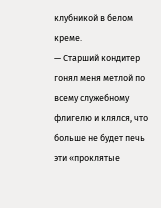клубникой в белом креме.
— Старший кондитер гонял меня метлой по всему служебному флигелю и клялся, что больше не будет печь эти «проклятые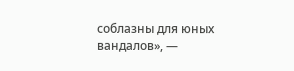соблазны для юных вандалов», —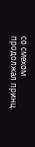со смехом продолжал принц.